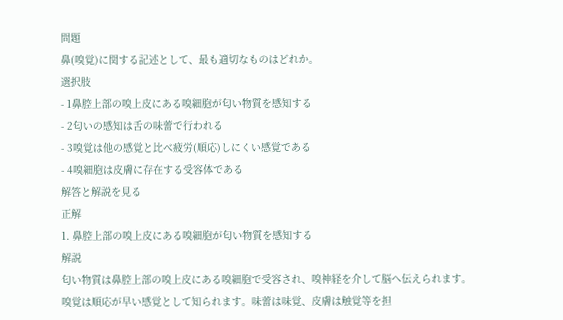問題
鼻(嗅覚)に関する記述として、最も適切なものはどれか。
選択肢
- 1鼻腔上部の嗅上皮にある嗅細胞が匂い物質を感知する
- 2匂いの感知は舌の味蕾で行われる
- 3嗅覚は他の感覚と比べ疲労(順応)しにくい感覚である
- 4嗅細胞は皮膚に存在する受容体である
解答と解説を見る
正解
1. 鼻腔上部の嗅上皮にある嗅細胞が匂い物質を感知する
解説
匂い物質は鼻腔上部の嗅上皮にある嗅細胞で受容され、嗅神経を介して脳へ伝えられます。嗅覚は順応が早い感覚として知られます。味蕾は味覚、皮膚は触覚等を担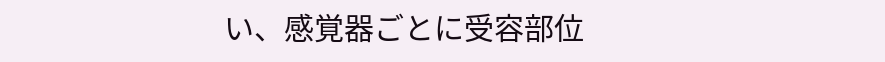い、感覚器ごとに受容部位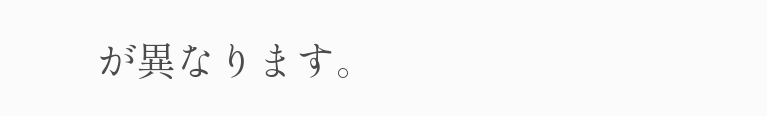が異なります。